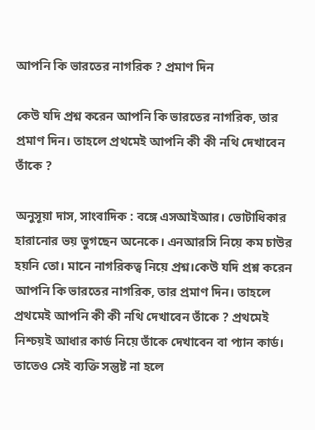আপনি কি ভারতের নাগরিক ? প্রমাণ দিন

কেউ যদি প্রশ্ন করেন আপনি কি ভারতের নাগরিক, তার প্রমাণ দিন। তাহলে প্রথমেই আপনি কী কী নথি দেখাবেন তাঁকে ?

অনুসূয়া দাস, সাংবাদিক : বঙ্গে এসআইআর। ভোটাধিকার হারানোর ভয় ভুগছেন অনেকে। এনআরসি নিয়ে কম চাউর হয়নি তো। মানে নাগরিকত্ব নিয়ে প্রশ্ন।কেউ যদি প্রশ্ন করেন আপনি কি ভারতের নাগরিক, তার প্রমাণ দিন। তাহলে প্রথমেই আপনি কী কী নথি দেখাবেন তাঁকে ? প্রথমেই নিশ্চয়ই আধার কার্ড নিয়ে তাঁকে দেখাবেন বা প্যান কার্ড। তাতেও সেই ব্যক্তি সন্তুষ্ট না হলে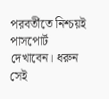পরবর্তীতে নিশ্চয়ই পাসপোর্ট দেখাবেন। ধরুন সেই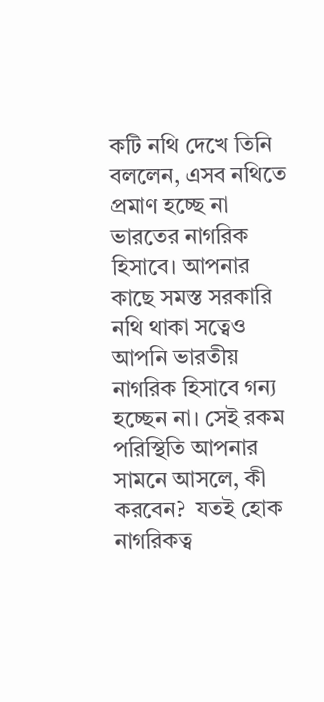কটি নথি দেখে তিনি বললেন, এসব নথিতে প্রমাণ হচ্ছে না ভারতের নাগরিক হিসাবে। আপনার কাছে সমস্ত সরকারি নথি থাকা সত্বেও আপনি ভারতীয় নাগরিক হিসাবে গন্য হচ্ছেন না। সেই রকম পরিস্থিতি আপনার সামনে আসলে, কী করবেন?  যতই হোক নাগরিকত্ব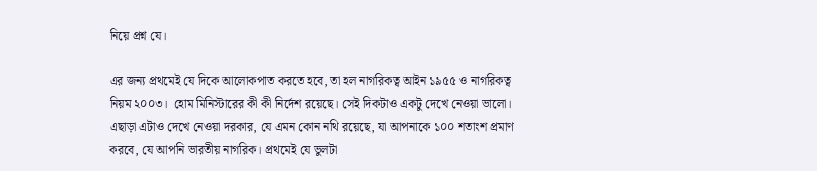নিয়ে প্রশ্ন যে।

এর জন্য প্রথমেই যে দিকে আলোকপাত করতে হবে, তা হল নাগরিকত্ব আইন ১৯৫৫ ও নাগরিকত্ব নিয়ম ২০০৩।  হোম মিনিস্টারের কী কী নির্দেশ রয়েছে। সেই দিকটাও একটু দেখে নেওয়া ভালো। এছাড়া এটাও দেখে নেওয়া দরকার, যে এমন কোন নথি রয়েছে, যা আপনাকে ১০০ শতাংশ প্রমাণ করবে, যে আপনি ভারতীয় নাগরিক। প্রথমেই যে ভুলটা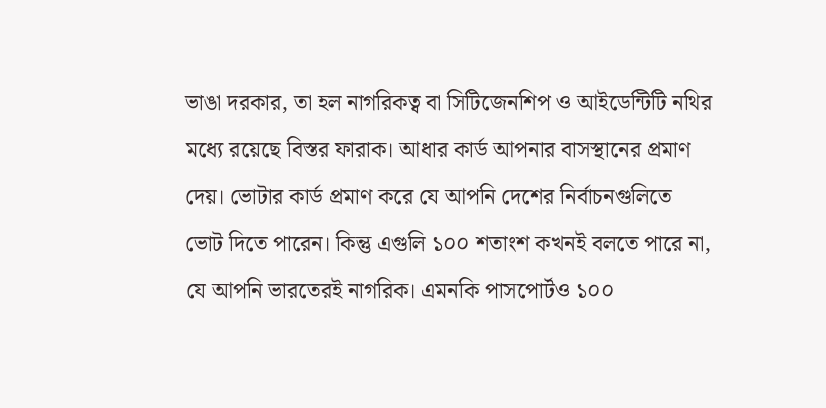ভাঙা দরকার, তা হল নাগরিকত্ব বা সিটিজেনশিপ ও আইডেন্টিটি নথির মধ্যে রয়েছে বিস্তর ফারাক। আধার কার্ড আপনার বাসস্থানের প্রমাণ দেয়। ভোটার কার্ড প্রমাণ করে যে আপনি দেশের নির্বাচনগুলিতে ভোট দিতে পারেন। কিন্তু এগুলি ১০০ শতাংশ কখনই বলতে পারে না, যে আপনি ভারতেরই নাগরিক। এমনকি পাসপোর্টও ১০০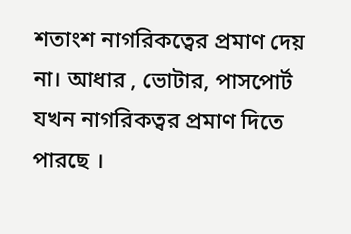শতাংশ নাগরিকত্বের প্রমাণ দেয় না। আধার , ভোটার, পাসপোর্ট যখন নাগরিকত্বর প্রমাণ দিতে পারছে ।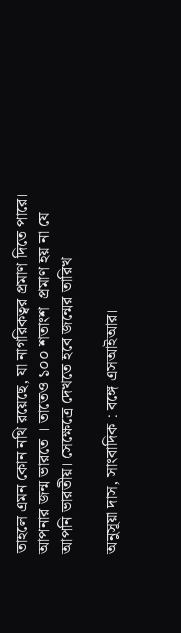তাহলে এমন কোন নথি রয়েছে, যা নাগরিকত্বর প্রমাণ দিতে পারে। আপনার জন্ম ভারতে । তাতেও ১০০ শতাংশ  প্রমাণ হয় না যে  আপনি ভারতীয়। সেক্ষেত্রে দেখতে হবে জন্মের তারিখ

অনুসূয়া দাস, সাংবাদিক : বঙ্গে এসআইআর।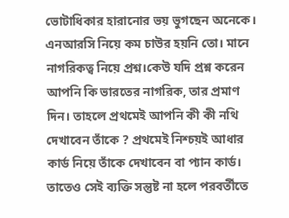ভোটাধিকার হারানোর ভয় ভুগছেন অনেকে। এনআরসি নিয়ে কম চাউর হয়নি তো। মানে নাগরিকত্ব নিয়ে প্রশ্ন।কেউ যদি প্রশ্ন করেন আপনি কি ভারতের নাগরিক, তার প্রমাণ দিন। তাহলে প্রথমেই আপনি কী কী নথি দেখাবেন তাঁকে ? প্রথমেই নিশ্চয়ই আধার কার্ড নিয়ে তাঁকে দেখাবেন বা প্যান কার্ড। তাতেও সেই ব্যক্তি সন্তুষ্ট না হলে পরবর্তীতে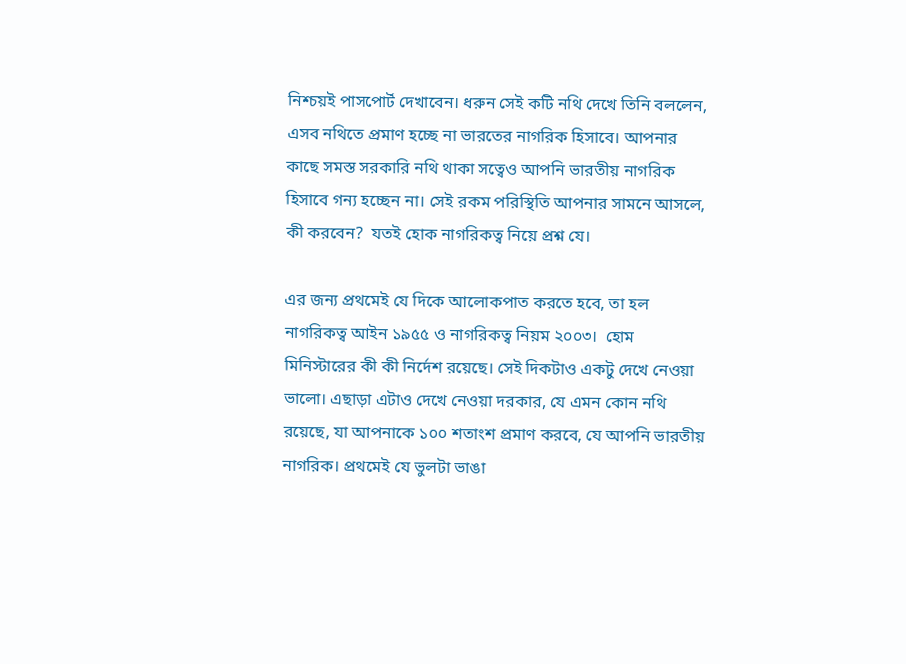নিশ্চয়ই পাসপোর্ট দেখাবেন। ধরুন সেই কটি নথি দেখে তিনি বললেন, এসব নথিতে প্রমাণ হচ্ছে না ভারতের নাগরিক হিসাবে। আপনার কাছে সমস্ত সরকারি নথি থাকা সত্বেও আপনি ভারতীয় নাগরিক হিসাবে গন্য হচ্ছেন না। সেই রকম পরিস্থিতি আপনার সামনে আসলে, কী করবেন?  যতই হোক নাগরিকত্ব নিয়ে প্রশ্ন যে।

এর জন্য প্রথমেই যে দিকে আলোকপাত করতে হবে, তা হল নাগরিকত্ব আইন ১৯৫৫ ও নাগরিকত্ব নিয়ম ২০০৩।  হোম মিনিস্টারের কী কী নির্দেশ রয়েছে। সেই দিকটাও একটু দেখে নেওয়া ভালো। এছাড়া এটাও দেখে নেওয়া দরকার, যে এমন কোন নথি রয়েছে, যা আপনাকে ১০০ শতাংশ প্রমাণ করবে, যে আপনি ভারতীয় নাগরিক। প্রথমেই যে ভুলটা ভাঙা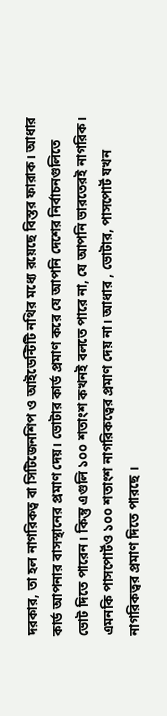দরকার, তা হল নাগরিকত্ব বা সিটিজেনশিপ ও আইডেন্টিটি নথির মধ্যে রয়েছে বিস্তর ফারাক। আধার কার্ড আপনার বাসস্থানের প্রমাণ দেয়। ভোটার কার্ড প্রমাণ করে যে আপনি দেশের নির্বাচনগুলিতে ভোট দিতে পারেন। কিন্তু এগুলি ১০০ শতাংশ কখনই বলতে পারে না, যে আপনি ভারতেরই নাগরিক। এমনকি পাসপোর্টও ১০০ শতাংশ নাগরিকত্বের প্রমাণ দেয় না। আধার , ভোটার, পাসপোর্ট যখন নাগরিকত্বর প্রমাণ দিতে পারছে ।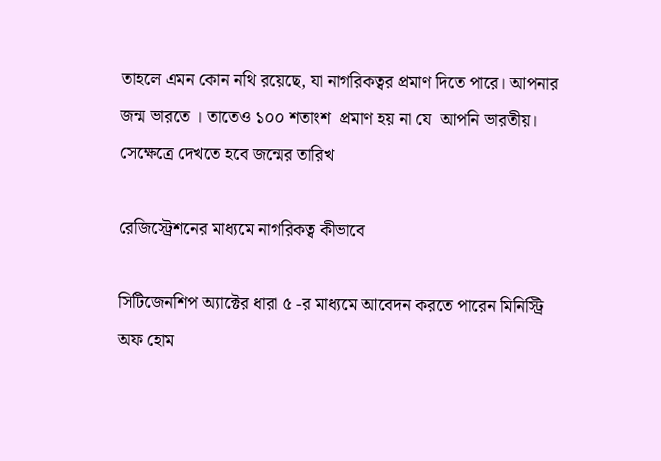তাহলে এমন কোন নথি রয়েছে, যা নাগরিকত্বর প্রমাণ দিতে পারে। আপনার জন্ম ভারতে । তাতেও ১০০ শতাংশ  প্রমাণ হয় না যে  আপনি ভারতীয়। সেক্ষেত্রে দেখতে হবে জন্মের তারিখ

রেজিস্ট্রেশনের মাধ্যমে নাগরিকত্ব কীভাবে

সিটিজেনশিপ অ্যাক্টের ধারা ৫ -র মাধ্যমে আবেদন করতে পারেন মিনিস্ট্রি অফ হোম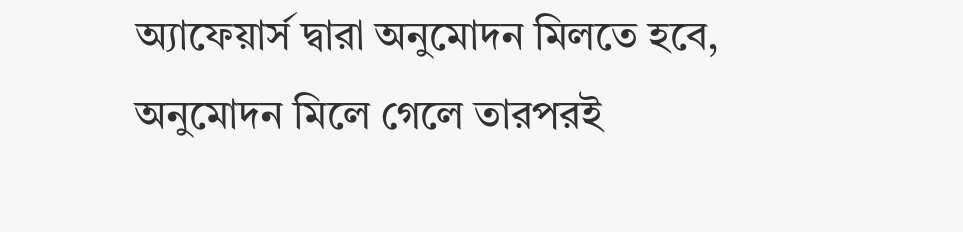অ্যাফেয়ার্স দ্বারা অনুমোদন মিলতে হবে, অনুমোদন মিলে গেলে তারপরই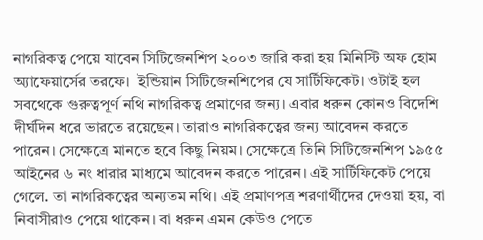নাগরিকত্ব পেয়ে যাবেন সিটিজেনশিপ ২০০৩ জারি করা হয় মিনিস্টি অফ হোম অ্যাফেয়ার্সের তরফে।  ইন্ডিয়ান সিটিজেনশিপের যে সার্টিফিকেট। ওটাই হল সবথেকে গুরুত্বপূর্ণ নথি নাগরিকত্ব প্রমাণের জন্য। এবার ধরুন কোনও বিদেশি দীর্ঘদিন ধরে ভারতে রয়েছেন। তারাও নাগরিকত্বের জন্য আবেদন করতে পারেন। সেক্ষেত্রে মানতে হবে কিছু নিয়ম। সেক্ষেত্রে তিনি সিটিজেনশিপ ১৯৫৫ আইনের ৬ নং ধারার মাধ্যমে আবেদন করতে পারেন। এই সার্টিফিকেট পেয়ে গেলে. তা নাগরিকত্বের অন্যতম নথি। এই প্রমাণপত্র শরণার্থীদের দেওয়া হয়, বা নিবাসীরাও পেয়ে থাকেন। বা ধরুন এমন কেউও পেতে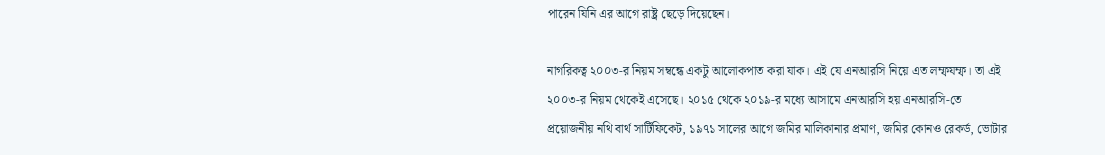পারেন যিনি এর আগে রাষ্ট্র ছেড়ে দিয়েছেন।

নাগরিকত্ব ২০০৩-র নিয়ম সম্বন্ধে একটু আলোকপাত করা যাক। এই যে এনআরসি নিয়ে এত লম্ফযম্ফ। তা এই ২০০৩-র নিয়ম থেকেই এসেছে। ২০১৫ থেকে ২০১৯-র মধ্যে আসামে এনআরসি হয় এনআরসি-তে প্রয়োজনীয় নথি বার্থ সার্টিফিকেট, ১৯৭১ সালের আগে জমির মালিকানার প্রমাণ, জমির কোনও রেকর্ড, ভোটার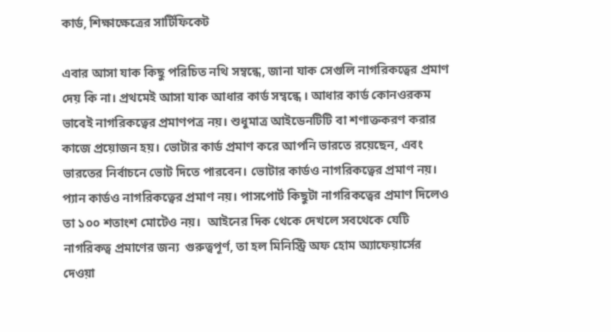কার্ড, শিক্ষাক্ষেত্রের সার্টিফিকেট

এবার আসা যাক কিছু পরিচিত নথি সম্বন্ধে, জানা যাক সেগুলি নাগরিকত্বের প্রমাণ দেয় কি না। প্রথমেই আসা যাক আধার কার্ড সম্বন্ধে । আধার কার্ড কোনওরকম ভাবেই নাগরিকত্বের প্রমাণপত্র নয়। শুধুমাত্র আইডেনটিটি বা শণাক্তকরণ করার কাজে প্রয়োজন হয়। ভোটার কার্ড প্রমাণ করে আপনি ভারতে রয়েছেন, এবং ভারতের নির্বাচনে ভোট দিতে পারবেন। ভোটার কার্ডও নাগরিকত্বের প্রমাণ নয়। প্যান কার্ডও নাগরিকত্বের প্রমাণ নয়। পাসপোর্ট কিছুটা নাগরিকত্বের প্রমাণ দিলেও তা ১০০ শতাংশ মোটেও নয়।  আইনের দিক থেকে দেখলে সবথেকে যেটি নাগরিকত্ব প্রমাণের জন্য  গুরুত্বপূর্ণ, তা হল মিনিস্ট্রি অফ হোম অ্যাফেয়ার্সের দেওয়া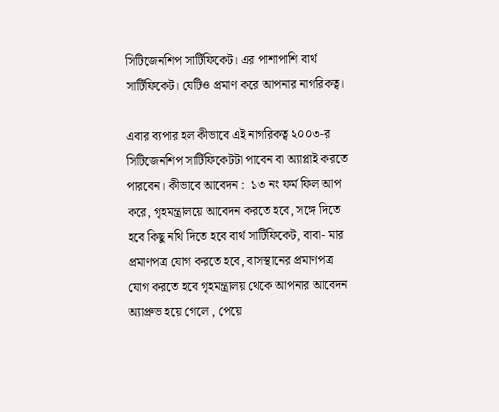সিটিজেনশিপ সার্টিফিকেট। এর পাশাপাশি বার্থ সার্টিফিকেট। যেটিও প্রমাণ করে আপনার নাগরিকত্ব।

এবার ব্যপার হল কীভাবে এই নাগরিকত্ব ২০০৩-র সিটিজেনশিপ সার্টিফিকেটটা পাবেন বা অ্যাপ্লাই করতে পারবেন। কীভাবে আবেদন :  ১৩ নং ফর্ম ফিল আপ করে, গৃহমন্ত্রালয়ে আবেদন করতে হবে, সঙ্গে দিতে হবে কিছু নথি দিতে হবে বার্থ সার্টিফিকেট, বাবা- মার প্রমাণপত্র যোগ করতে হবে, বাসস্থানের প্রমাণপত্র যোগ করতে হবে গৃহমন্ত্রালয় থেকে আপনার আবেদন অ্যাপ্রুভ হয়ে গেলে , পেয়ে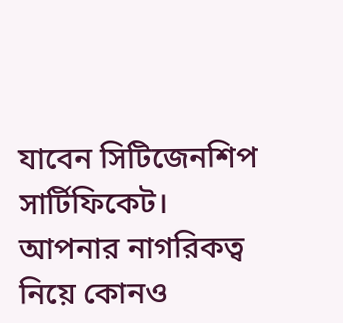যাবেন সিটিজেনশিপ সার্টিফিকেট। আপনার নাগরিকত্ব নিয়ে কোনও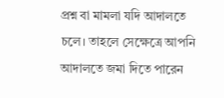প্রশ্ন বা মামলা যদি আদালতে চলে। তাহলে সেক্ষেত্রে আপনি আদালতে জমা দিতে পারেন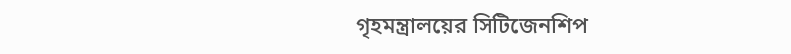গৃহমন্ত্রালয়ের সিটিজেনশিপ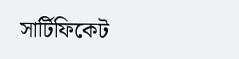সার্টিফিকেট